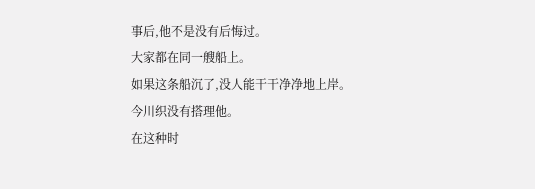事后,他不是没有后悔过。
大家都在同一艘船上。
如果这条船沉了,没人能干干净净地上岸。
今川织没有搭理他。
在这种时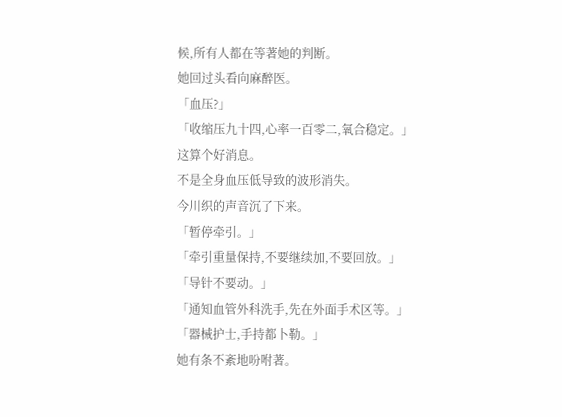候,所有人都在等著她的判断。
她回过头看向麻醉医。
「血压?」
「收缩压九十四,心率一百零二,氧合稳定。」
这算个好消息。
不是全身血压低导致的波形消失。
今川织的声音沉了下来。
「暂停牵引。」
「牵引重量保持,不要继续加,不要回放。」
「导针不要动。」
「通知血管外科洗手,先在外面手术区等。」
「器械护士,手持都卜勒。」
她有条不紊地吩咐著。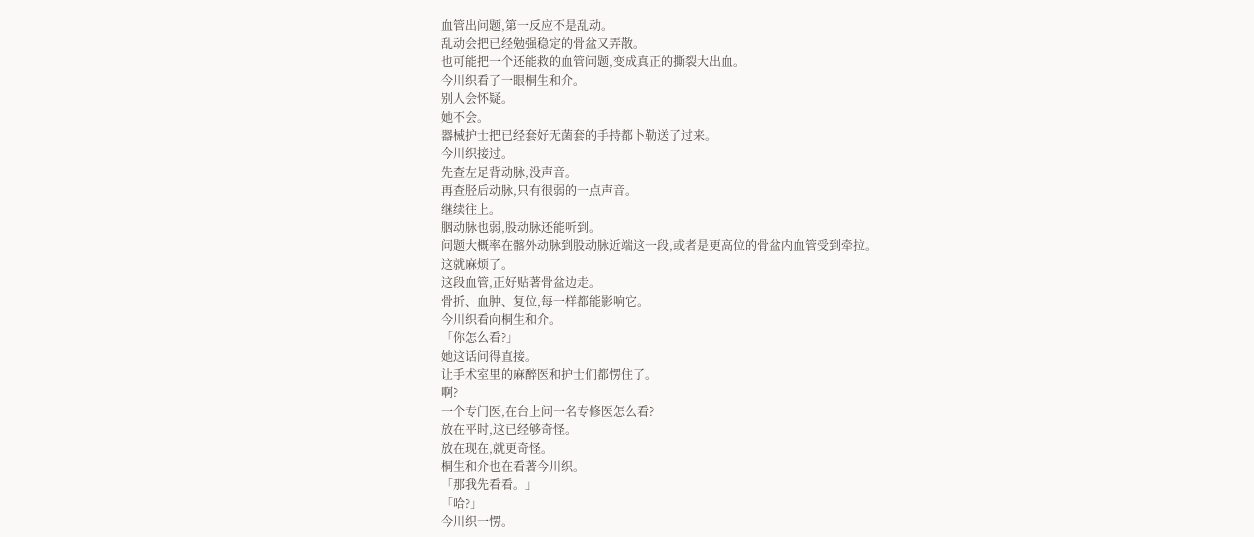血管出问题,第一反应不是乱动。
乱动会把已经勉强稳定的骨盆又弄散。
也可能把一个还能救的血管问题,变成真正的撕裂大出血。
今川织看了一眼桐生和介。
别人会怀疑。
她不会。
器械护士把已经套好无菌套的手持都卜勒送了过来。
今川织接过。
先查左足背动脉,没声音。
再查胫后动脉,只有很弱的一点声音。
继续往上。
胭动脉也弱,股动脉还能听到。
问题大概率在髂外动脉到股动脉近端这一段,或者是更高位的骨盆内血管受到牵拉。
这就麻烦了。
这段血管,正好贴著骨盆边走。
骨折、血肿、复位,每一样都能影响它。
今川织看向桐生和介。
「你怎么看?」
她这话问得直接。
让手术室里的麻醉医和护士们都愣住了。
啊?
一个专门医,在台上问一名专修医怎么看?
放在平时,这已经够奇怪。
放在现在,就更奇怪。
桐生和介也在看著今川织。
「那我先看看。」
「哈?」
今川织一愣。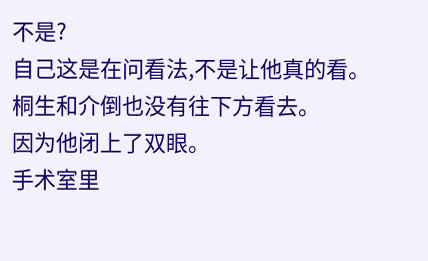不是?
自己这是在问看法,不是让他真的看。
桐生和介倒也没有往下方看去。
因为他闭上了双眼。
手术室里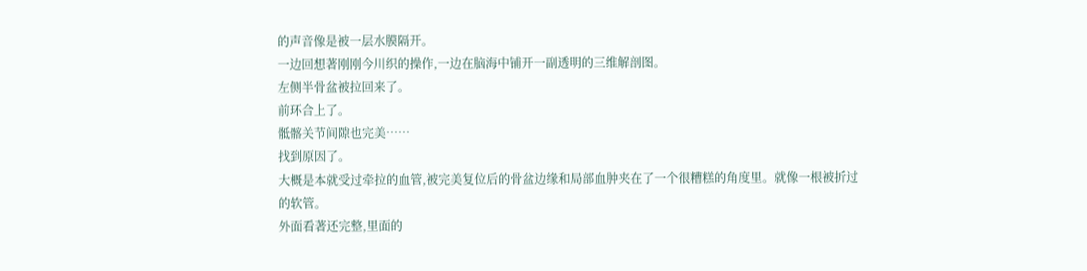的声音像是被一层水膜隔开。
一边回想著刚刚今川织的操作,一边在脑海中铺开一副透明的三维解剖图。
左侧半骨盆被拉回来了。
前环合上了。
骶髂关节间隙也完美……
找到原因了。
大概是本就受过牵拉的血管,被完美复位后的骨盆边缘和局部血肿夹在了一个很糟糕的角度里。就像一根被折过的软管。
外面看著还完整,里面的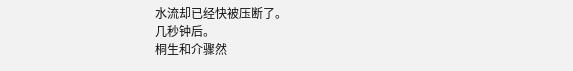水流却已经快被压断了。
几秒钟后。
桐生和介骤然